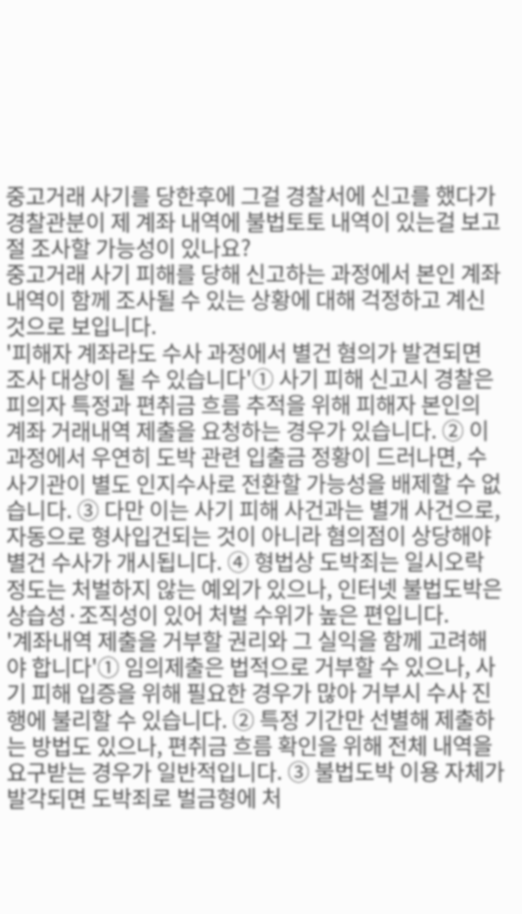중고거래 사기를 당한후에 그걸 경찰서에 신고를 했다가 경찰관분이 제 계좌 내역에 불법토토 내역이 있는걸 보고 절 조사할 가능성이 있나요?
중고거래 사기 피해를 당해 신고하는 과정에서 본인 계좌내역이 함께 조사될 수 있는 상황에 대해 걱정하고 계신 것으로 보입니다.
'피해자 계좌라도 수사 과정에서 별건 혐의가 발견되면 조사 대상이 될 수 있습니다'① 사기 피해 신고시 경찰은 피의자 특정과 편취금 흐름 추적을 위해 피해자 본인의 계좌 거래내역 제출을 요청하는 경우가 있습니다. ② 이 과정에서 우연히 도박 관련 입출금 정황이 드러나면, 수사기관이 별도 인지수사로 전환할 가능성을 배제할 수 없습니다. ③ 다만 이는 사기 피해 사건과는 별개 사건으로, 자동으로 형사입건되는 것이 아니라 혐의점이 상당해야 별건 수사가 개시됩니다. ④ 형법상 도박죄는 일시오락 정도는 처벌하지 않는 예외가 있으나, 인터넷 불법도박은 상습성·조직성이 있어 처벌 수위가 높은 편입니다.
'계좌내역 제출을 거부할 권리와 그 실익을 함께 고려해야 합니다'① 임의제출은 법적으로 거부할 수 있으나, 사기 피해 입증을 위해 필요한 경우가 많아 거부시 수사 진행에 불리할 수 있습니다. ② 특정 기간만 선별해 제출하는 방법도 있으나, 편취금 흐름 확인을 위해 전체 내역을 요구받는 경우가 일반적입니다. ③ 불법도박 이용 자체가 발각되면 도박죄로 벌금형에 처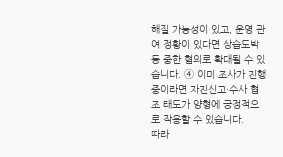해질 가능성이 있고, 운영 관여 정황이 있다면 상습도박 등 중한 혐의로 확대될 수 있습니다. ④ 이미 조사가 진행 중이라면 자진신고·수사 협조 태도가 양형에 긍정적으로 작용할 수 있습니다.
따라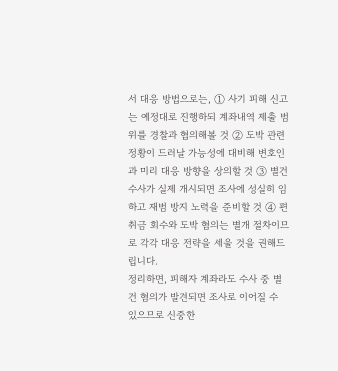서 대응 방법으로는, ① 사기 피해 신고는 예정대로 진행하되 계좌내역 제출 범위를 경찰과 협의해볼 것 ② 도박 관련 정황이 드러날 가능성에 대비해 변호인과 미리 대응 방향을 상의할 것 ③ 별건 수사가 실제 개시되면 조사에 성실히 임하고 재범 방지 노력을 준비할 것 ④ 편취금 회수와 도박 혐의는 별개 절차이므로 각각 대응 전략을 세울 것을 권해드립니다.
정리하면, 피해자 계좌라도 수사 중 별건 혐의가 발견되면 조사로 이어질 수 있으므로 신중한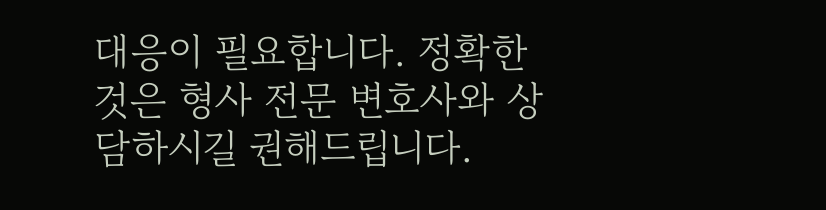대응이 필요합니다. 정확한 것은 형사 전문 변호사와 상담하시길 권해드립니다.